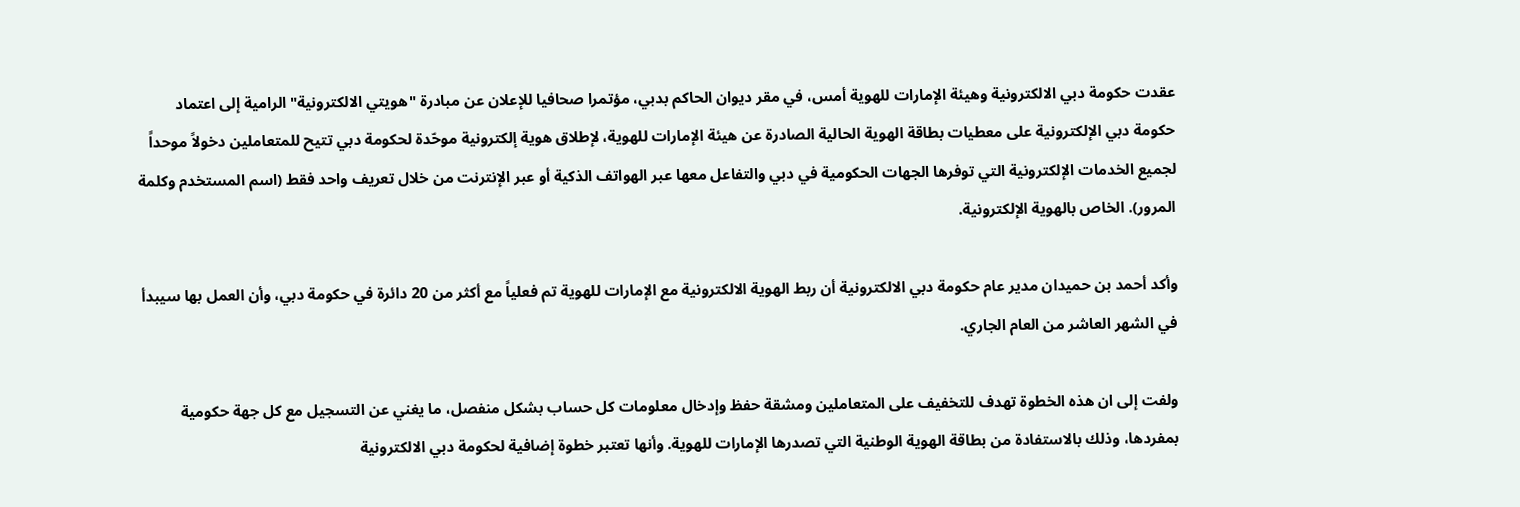عقدت حكومة دبي الالكترونية وهيئة الإمارات للهوية أمس، في مقر ديوان الحاكم بدبي، مؤتمرا صحافيا للإعلان عن مبادرة "هويتي الالكترونية" الرامية إلى اعتماد حكومة دبي الإلكترونية على معطيات بطاقة الهوية الحالية الصادرة عن هيئة الإمارات للهوية، لإطلاق هوية إلكترونية موحّدة لحكومة دبي تتيح للمتعاملين دخولاً موحداً لجميع الخدمات الإلكترونية التي توفرها الجهات الحكومية في دبي والتفاعل معها عبر الهواتف الذكية أو عبر الإنترنت من خلال تعريف واحد فقط (اسم المستخدم وكلمة المرور). الخاص بالهوية الإلكترونية.

وأكد أحمد بن حميدان مدير عام حكومة دبي الالكترونية أن ربط الهوية الالكترونية مع الإمارات للهوية تم فعلياً مع أكثر من 20 دائرة في حكومة دبي، وأن العمل بها سيبدأ في الشهر العاشر من العام الجاري.

ولفت إلى ان هذه الخطوة تهدف للتخفيف على المتعاملين ومشقة حفظ وإدخال معلومات كل حساب بشكل منفصل، ما يغني عن التسجيل مع كل جهة حكومية بمفردها، وذلك بالاستفادة من بطاقة الهوية الوطنية التي تصدرها الإمارات للهوية. وأنها تعتبر خطوة إضافية لحكومة دبي الالكترونية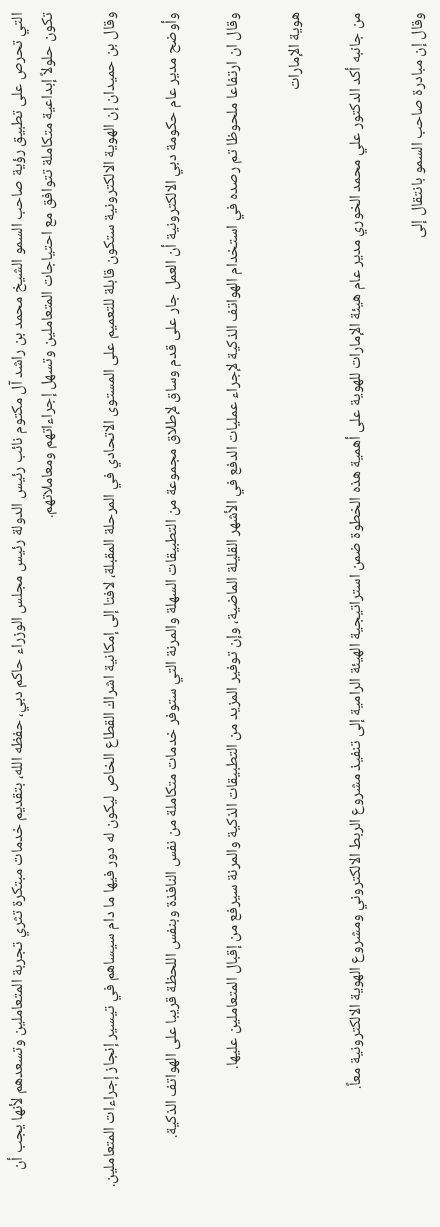التي تحرص على تطبيق رؤية صاحب السمو الشيخ محمد بن راشد آل مكتوم نائب رئيس الدولة رئيس مجلس الوزراء حاكم دبي، حفظه الله، بتقديم خدمات مبتكرة تثري تجربة المتعاملين وتسعدهم لأنها يجب أن تكون حلولاً إبداعية متكاملة تتوافق مع احتياجات المتعاملين وتسهل إجراءاتهم ومعاملاتهم.

وقال بن حميدان إن الهوية الالكترونية ستكون قابلة للتعميم على المستوى الاتحادي في المرحلة المقبلة، لافتا إلى إمكانية اشراك القطاع الخاص ليكون له دور فيها ما دام سيساهم في تيسير إنجاز إجراءات المتعاملين.

وأوضح مدير عام حكومة دبي الالكترونية أن العمل جار على قدم وساق لإطلاق مجموعة من التطبيقات السهلة والمرنة التي ستوفر خدمات متكاملة من نفس النافذة وبنفس اللحظة قريبا على الهواتف الذكية.

وقال ان ارتفاعا ملحوظا تم رصده في استخدام الهواتف الذكية لإجراء عمليات الدفع في الأشهر القليلة الماضية، وإن توفير المزيد من التطبيقات الذكية والمرنة سيرفع من إقبال المتعاملين عليها.

هوية الإمارات

من جانبه أكد الدكتور علي محمد الخوري مدير عام هيئة الإمارات للهوية على أهمية هذه الخطوة ضمن استراتيجية الهيئة الرامية إلى تنفيذ مشروع الربط الالكتروني ومشروع الهوية الالكترونية معاً.

وقال إن مبادرة صاحب السمو بانتقال إلى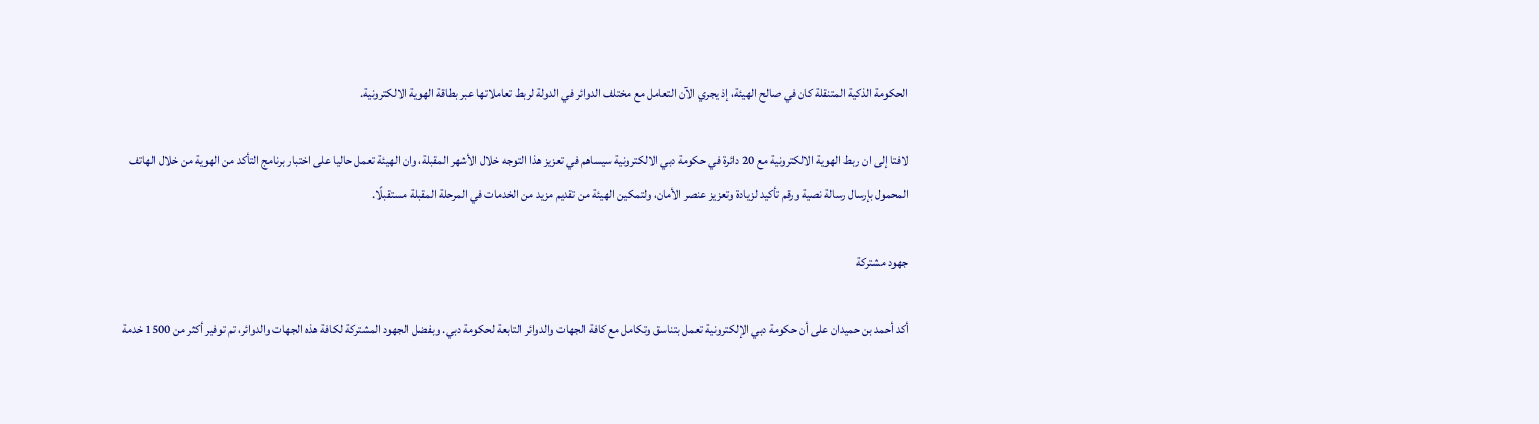الحكومة الذكية المتنقلة كان في صالح الهيئة، إذ يجري الآن التعامل مع مختلف الدوائر في الدولة لربط تعاملاتها عبر بطاقة الهوية الالكترونية.

لافتا إلى ان ربط الهوية الالكترونية مع 20 دائرة في حكومة دبي الالكترونية سيساهم في تعزيز هذا التوجه خلال الأشهر المقبلة، وان الهيئة تعمل حاليا على اختبار برنامج التأكد من الهوية من خلال الهاتف المحمول بإرسال رسالة نصية ورقم تأكيد لزيادة وتعزيز عنصر الأمان، ولتمكين الهيئة من تقديم مزيد من الخدمات في المرحلة المقبلة مستقبلًا.

جهود مشتركة

أكد أحمد بن حميدان على أن حكومة دبي الإلكترونية تعمل بتناسق وتكامل مع كافة الجهات والدوائر التابعة لحكومة دبي. وبفضل الجهود المشتركة لكافة هذه الجهات والدوائر، تم توفير أكثر من 1500 خدمة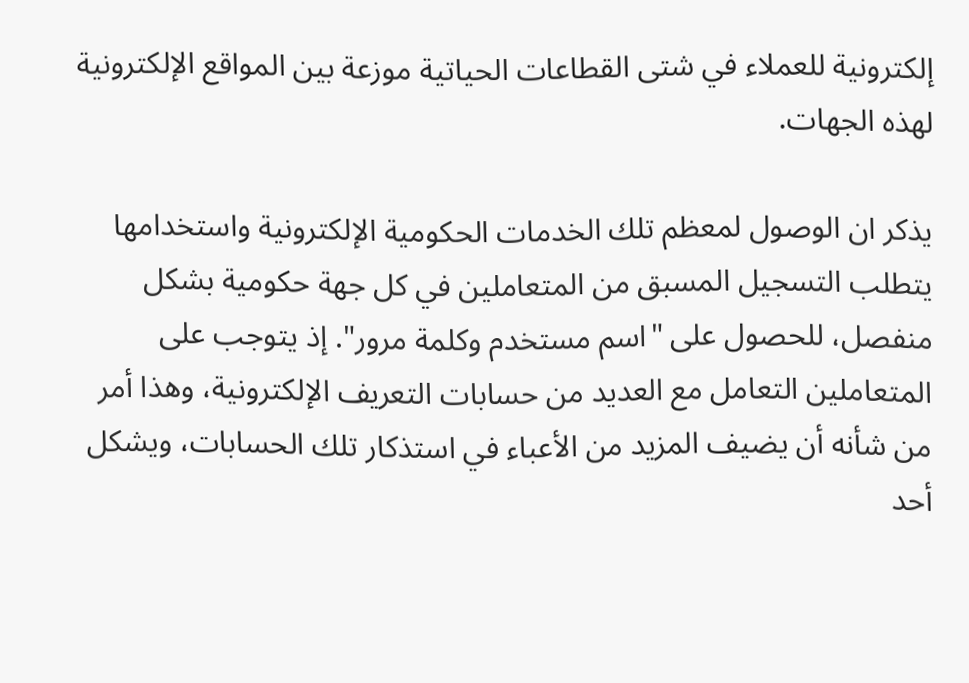إلكترونية للعملاء في شتى القطاعات الحياتية موزعة بين المواقع الإلكترونية لهذه الجهات.

يذكر ان الوصول لمعظم تلك الخدمات الحكومية الإلكترونية واستخدامها يتطلب التسجيل المسبق من المتعاملين في كل جهة حكومية بشكل منفصل، للحصول على "اسم مستخدم وكلمة مرور". إذ يتوجب على المتعاملين التعامل مع العديد من حسابات التعريف الإلكترونية، وهذا أمر من شأنه أن يضيف المزيد من الأعباء في استذكار تلك الحسابات، ويشكل أحد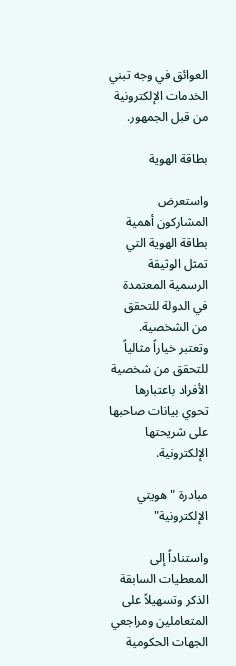العوائق في وجه تبني الخدمات الإلكترونية من قبل الجمهور.

بطاقة الهوية

واستعرض المشاركون أهمية بطاقة الهوية التي تمثل الوثيقة الرسمية المعتمدة في الدولة للتحقق من الشخصية. وتعتبر خياراً مثالياً للتحقق من شخصية الأفراد باعتبارها تحوي بيانات صاحبها على شريحتها الإلكترونية.

مبادرة "هويتي الإلكترونية"

واستناداً إلى المعطيات السابقة الذكر وتسهيلاً على المتعاملين ومراجعي الجهات الحكومية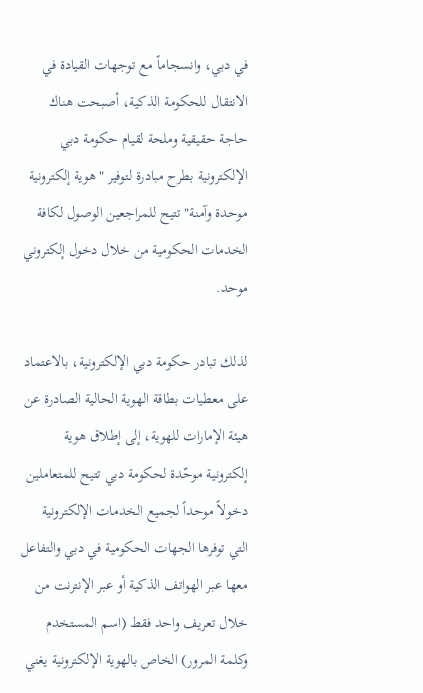في دبي، وانسجاماً مع توجهات القيادة في الانتقال للحكومة الذكية، أصبحت هناك حاجة حقيقية وملحة لقيام حكومة دبي الإلكترونية بطرح مبادرة لتوفير "هوية إلكترونية موحدة وآمنة" تتيح للمراجعين الوصول لكافة الخدمات الحكومية من خلال دخول إلكتروني موحد.

لذلك تبادر حكومة دبي الإلكترونية، بالاعتماد على معطيات بطاقة الهوية الحالية الصادرة عن هيئة الإمارات للهوية، إلى إطلاق هوية إلكترونية موحّدة لحكومة دبي تتيح للمتعاملين دخولاً موحداً لجميع الخدمات الإلكترونية التي توفرها الجهات الحكومية في دبي والتفاعل معها عبر الهواتف الذكية أو عبر الإنترنت من خلال تعريف واحد فقط (اسم المستخدم وكلمة المرور) الخاص بالهوية الإلكترونية يغني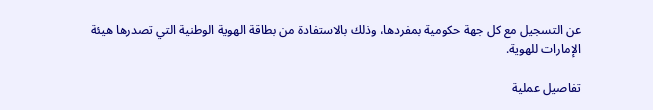عن التسجيل مع كل جهة حكومية بمفردها، وذلك بالاستفادة من بطاقة الهوية الوطنية التي تصدرها هيئة الإمارات للهوية.

تفاصيل عملية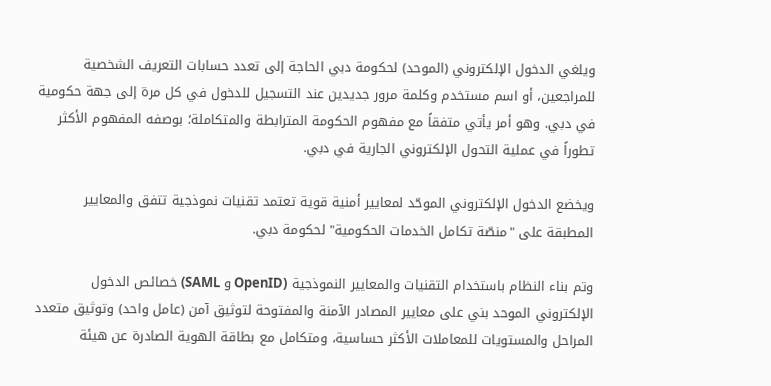ويلغي الدخول الإلكتروني (الموحد) لحكومة دبي الحاجة إلى تعدد حسابات التعريف الشخصية للمراجعين، أو اسم مستخدم وكلمة مرور جديدين عند التسجيل للدخول في كل مرة إلى جهة حكومية في دبي. وهو أمر يأتي متفقاً مع مفهوم الحكومة المترابطة والمتكاملة؛ بوصفه المفهوم الأكثر تطوراً في عملية التحول الإلكتروني الجارية في دبي.

ويخضع الدخول الإلكتروني الموحّد لمعايير أمنية قوية تعتمد تقنيات نموذجية تتفق والمعايير المطبقة على "منصّة تكامل الخدمات الحكومية" لحكومة دبي.

وتم بناء النظام باستخدام التقنيات والمعايير النموذجية (OpenID و SAML) خصائص الدخول الإلكتروني الموحد بني على معايير المصادر الآمنة والمفتوحة لتوثيق آمن (عامل واحد) وتوثيق متعدد المراحل والمستويات للمعاملات الأكثر حساسية، ومتكامل مع بطاقة الهوية الصادرة عن هيئة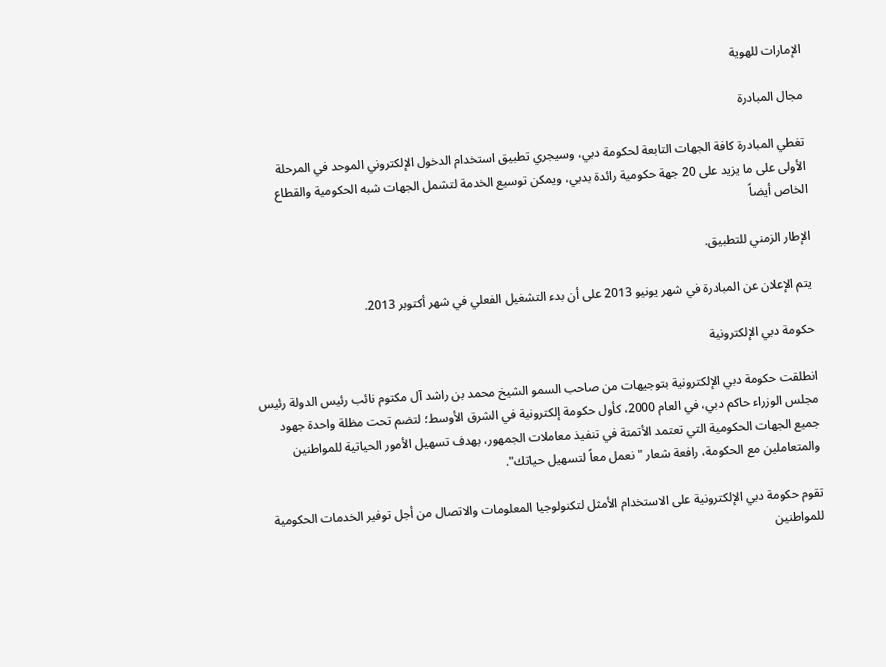الإمارات للهوية

مجال المبادرة

تغطي المبادرة كافة الجهات التابعة لحكومة دبي، وسيجري تطبيق استخدام الدخول الإلكتروني الموحد في المرحلة الأولى على ما يزيد على 20 جهة حكومية رائدة بدبي، ويمكن توسيع الخدمة لتشمل الجهات شبه الحكومية والقطاع الخاص أيضاً

الإطار الزمني للتطبيق.

يتم الإعلان عن المبادرة في شهر يونيو 2013 على أن بدء التشغيل الفعلي في شهر أكتوبر 2013.

حكومة دبي الإلكترونية

انطلقت حكومة دبي الإلكترونية بتوجيهات من صاحب السمو الشيخ محمد بن راشد آل مكتوم نائب رئيس الدولة رئيس مجلس الوزراء حاكم دبي، في العام 2000، كأول حكومة إلكترونية في الشرق الأوسط؛ لتضم تحت مظلة واحدة جهود جميع الجهات الحكومية التي تعتمد الأتمتة في تنفيذ معاملات الجمهور، بهدف تسهيل الأمور الحياتية للمواطنين والمتعاملين مع الحكومة، رافعة شعار "نعمل معاً لتسهيل حياتك".

تقوم حكومة دبي الإلكترونية على الاستخدام الأمثل لتكنولوجيا المعلومات والاتصال من أجل توفير الخدمات الحكومية للمواطنين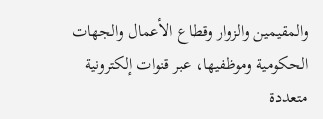والمقيمين والزوار وقطاع الأعمال والجهات الحكومية وموظفيها، عبر قنوات إلكترونية متعددة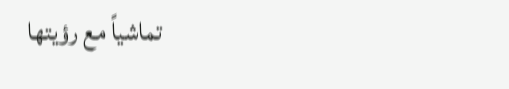تماشياً مع رؤيتها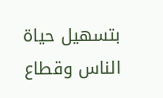بتسهيل حياة الناس وقطاع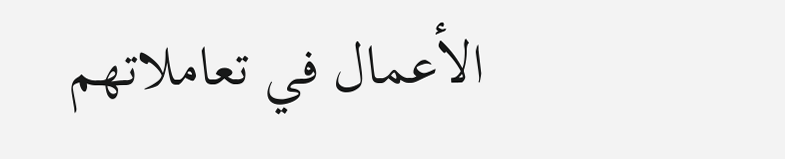الأعمال في تعاملاتهم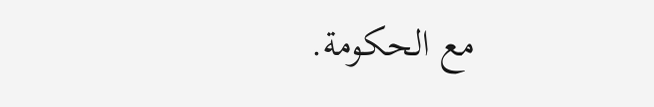مع الحكومة.